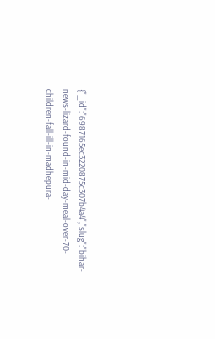{"_id":"6987165ec3220875c307b4a4","slug":"bihar-news-lizard-found-in-mid-day-meal-over-70-children-fall-ill-in-madhepura-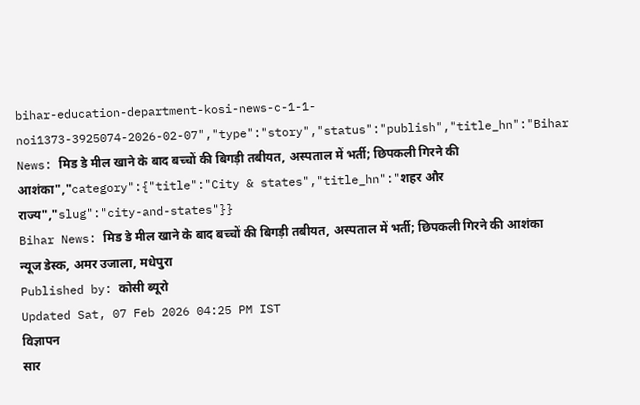bihar-education-department-kosi-news-c-1-1-noi1373-3925074-2026-02-07","type":"story","status":"publish","title_hn":"Bihar News: मिड डे मील खाने के बाद बच्चों की बिगड़ी तबीयत, अस्पताल में भर्ती; छिपकली गिरने की आशंका","category":{"title":"City & states","title_hn":"शहर और राज्य","slug":"city-and-states"}}
Bihar News: मिड डे मील खाने के बाद बच्चों की बिगड़ी तबीयत, अस्पताल में भर्ती; छिपकली गिरने की आशंका
न्यूज डेस्क, अमर उजाला, मधेपुरा
Published by: कोसी ब्यूरो
Updated Sat, 07 Feb 2026 04:25 PM IST
विज्ञापन
सार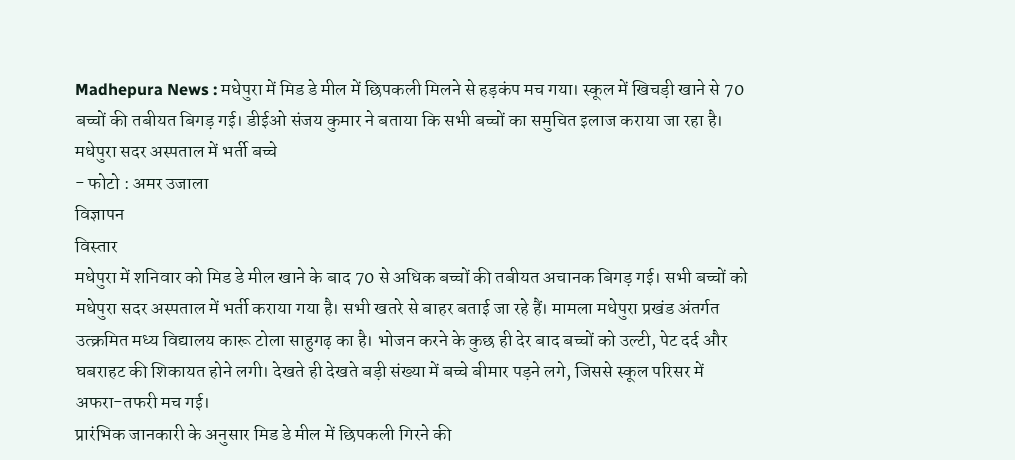Madhepura News : मधेपुरा में मिड डे मील में छिपकली मिलने से हड़कंप मच गया। स्कूल में खिचड़ी खाने से 70 बच्चों की तबीयत बिगड़ गई। डीईओ संजय कुमार ने बताया कि सभी बच्चों का समुचित इलाज कराया जा रहा है।
मधेपुरा सदर अस्पताल में भर्ती बच्चे
- फोटो : अमर उजाला
विज्ञापन
विस्तार
मधेपुरा में शनिवार को मिड डे मील खाने के बाद 70 से अधिक बच्चों की तबीयत अचानक बिगड़ गई। सभी बच्चों को मधेपुरा सदर अस्पताल में भर्ती कराया गया है। सभी खतरे से बाहर बताई जा रहे हैं। मामला मधेपुरा प्रखंड अंतर्गत उत्क्रमित मध्य विद्यालय कारू टोला साहुगढ़ का है। भोजन करने के कुछ ही देर बाद बच्चों को उल्टी, पेट दर्द और घबराहट की शिकायत होने लगी। देखते ही देखते बड़ी संख्या में बच्चे बीमार पड़ने लगे, जिससे स्कूल परिसर में अफरा-तफरी मच गई।
प्रारंभिक जानकारी के अनुसार मिड डे मील में छिपकली गिरने की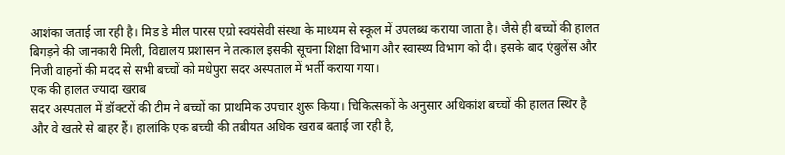आशंका जताई जा रही है। मिड डे मील पारस एग्रो स्वयंसेवी संस्था के माध्यम से स्कूल में उपलब्ध कराया जाता है। जैसे ही बच्चों की हालत बिगड़ने की जानकारी मिली, विद्यालय प्रशासन ने तत्काल इसकी सूचना शिक्षा विभाग और स्वास्थ्य विभाग को दी। इसके बाद एंबुलेंस और निजी वाहनों की मदद से सभी बच्चों को मधेपुरा सदर अस्पताल में भर्ती कराया गया।
एक की हालत ज्यादा खराब
सदर अस्पताल में डॉक्टरों की टीम ने बच्चों का प्राथमिक उपचार शुरू किया। चिकित्सकों के अनुसार अधिकांश बच्चों की हालत स्थिर है और वे खतरे से बाहर हैं। हालांकि एक बच्ची की तबीयत अधिक खराब बताई जा रही है,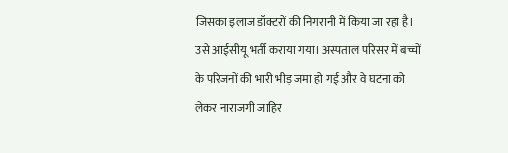जिसका इलाज डॉक्टरों की निगरानी में किया जा रहा है। उसे आईसीयू भर्ती कराया गया। अस्पताल परिसर में बच्चों के परिजनों की भारी भीड़ जमा हो गई और वे घटना को लेकर नाराजगी जाहिर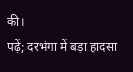की।
पढ़ें; दरभंगा में बड़ा हादसा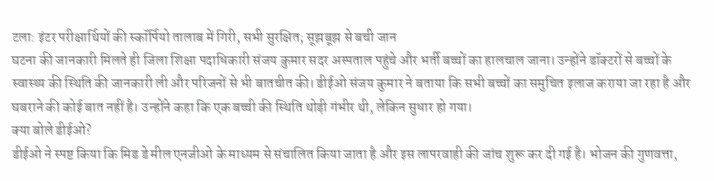टला: इंटर परीक्षार्थियों की स्कॉर्पियो तालाब में गिरी, सभी सुरक्षित; सूझबूझ से बची जान
घटना की जानकारी मिलते ही जिला शिक्षा पदाधिकारी संजय कुमार सदर अस्पताल पहुंचे और भर्ती बच्चों का हालचाल जाना। उन्होंने डॉक्टरों से बच्चों के स्वास्थ्य की स्थिति की जानकारी ली और परिजनों से भी बातचीत की। डीईओ संजय कुमार ने बताया कि सभी बच्चों का समुचित इलाज कराया जा रहा है और घबराने की कोई बात नहीं है। उन्होंने कहा कि एक बच्ची की स्थिति थोड़ी गंभीर थी, लेकिन सुधार हो गया।
क्या बोले डीईओ?
डीईओ ने स्पष्ट किया कि मिड डे मील एनजीओ के माध्यम से संचालित किया जाता है और इस लापरवाही की जांच शुरू कर दी गई है। भोजन की गुणवत्ता,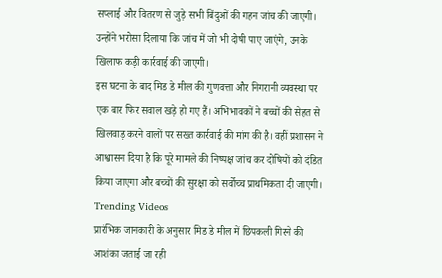सप्लाई और वितरण से जुड़े सभी बिंदुओं की गहन जांच की जाएगी। उन्होंने भरोसा दिलाया कि जांच में जो भी दोषी पाए जाएंगे, उनके खिलाफ कड़ी कार्रवाई की जाएगी।
इस घटना के बाद मिड डे मील की गुणवत्ता और निगरानी व्यवस्था पर एक बार फिर सवाल खड़े हो गए हैं। अभिभावकों ने बच्चों की सेहत से खिलवाड़ करने वालों पर सख्त कार्रवाई की मांग की है। वहीं प्रशासन ने आश्वासन दिया है कि पूरे मामले की निष्पक्ष जांच कर दोषियों को दंडित किया जाएगा और बच्चों की सुरक्षा को सर्वोच्च प्राथमिकता दी जाएगी।
Trending Videos
प्रारंभिक जानकारी के अनुसार मिड डे मील में छिपकली गिरने की आशंका जताई जा रही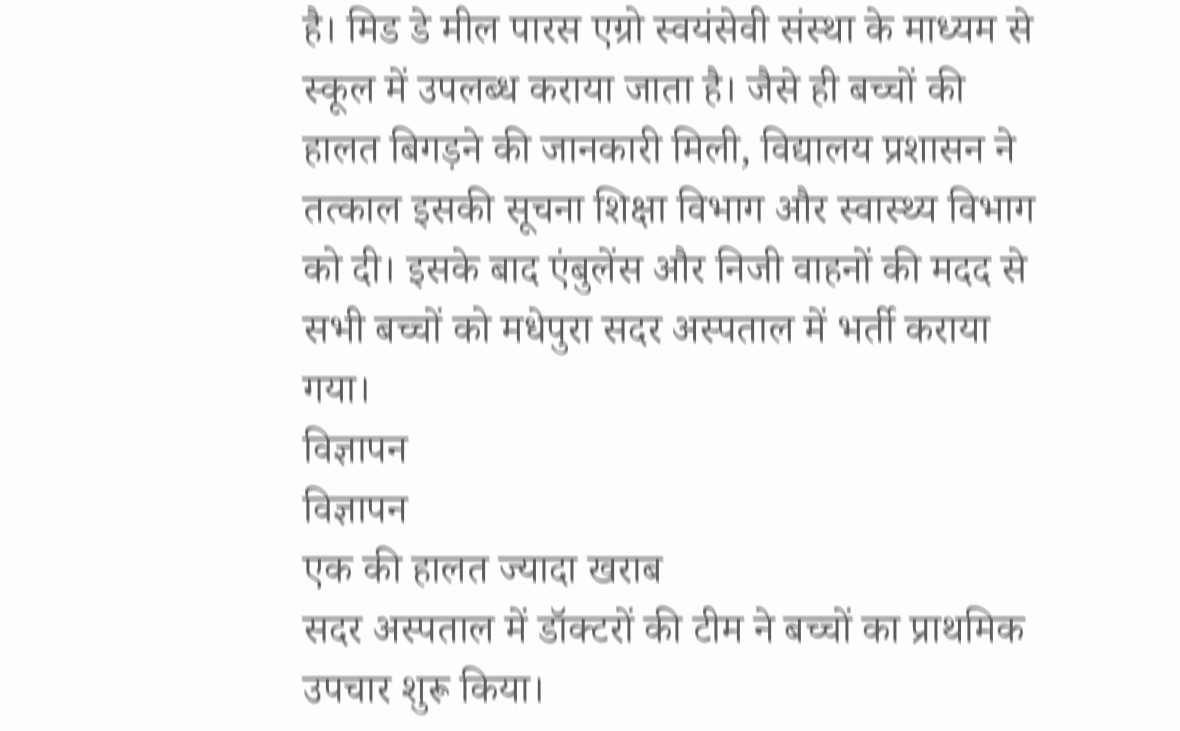है। मिड डे मील पारस एग्रो स्वयंसेवी संस्था के माध्यम से स्कूल में उपलब्ध कराया जाता है। जैसे ही बच्चों की हालत बिगड़ने की जानकारी मिली, विद्यालय प्रशासन ने तत्काल इसकी सूचना शिक्षा विभाग और स्वास्थ्य विभाग को दी। इसके बाद एंबुलेंस और निजी वाहनों की मदद से सभी बच्चों को मधेपुरा सदर अस्पताल में भर्ती कराया गया।
विज्ञापन
विज्ञापन
एक की हालत ज्यादा खराब
सदर अस्पताल में डॉक्टरों की टीम ने बच्चों का प्राथमिक उपचार शुरू किया।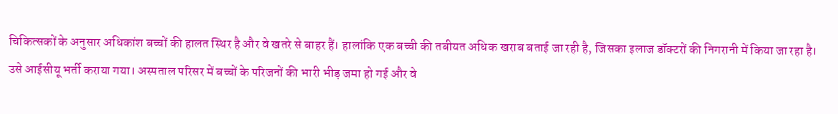चिकित्सकों के अनुसार अधिकांश बच्चों की हालत स्थिर है और वे खतरे से बाहर हैं। हालांकि एक बच्ची की तबीयत अधिक खराब बताई जा रही है, जिसका इलाज डॉक्टरों की निगरानी में किया जा रहा है। उसे आईसीयू भर्ती कराया गया। अस्पताल परिसर में बच्चों के परिजनों की भारी भीड़ जमा हो गई और वे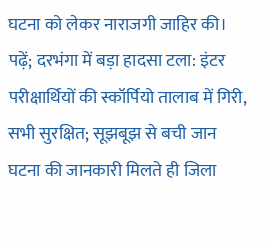घटना को लेकर नाराजगी जाहिर की।
पढ़ें; दरभंगा में बड़ा हादसा टला: इंटर परीक्षार्थियों की स्कॉर्पियो तालाब में गिरी, सभी सुरक्षित; सूझबूझ से बची जान
घटना की जानकारी मिलते ही जिला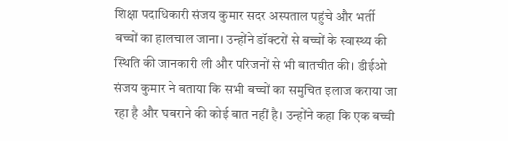शिक्षा पदाधिकारी संजय कुमार सदर अस्पताल पहुंचे और भर्ती बच्चों का हालचाल जाना। उन्होंने डॉक्टरों से बच्चों के स्वास्थ्य की स्थिति की जानकारी ली और परिजनों से भी बातचीत की। डीईओ संजय कुमार ने बताया कि सभी बच्चों का समुचित इलाज कराया जा रहा है और घबराने की कोई बात नहीं है। उन्होंने कहा कि एक बच्ची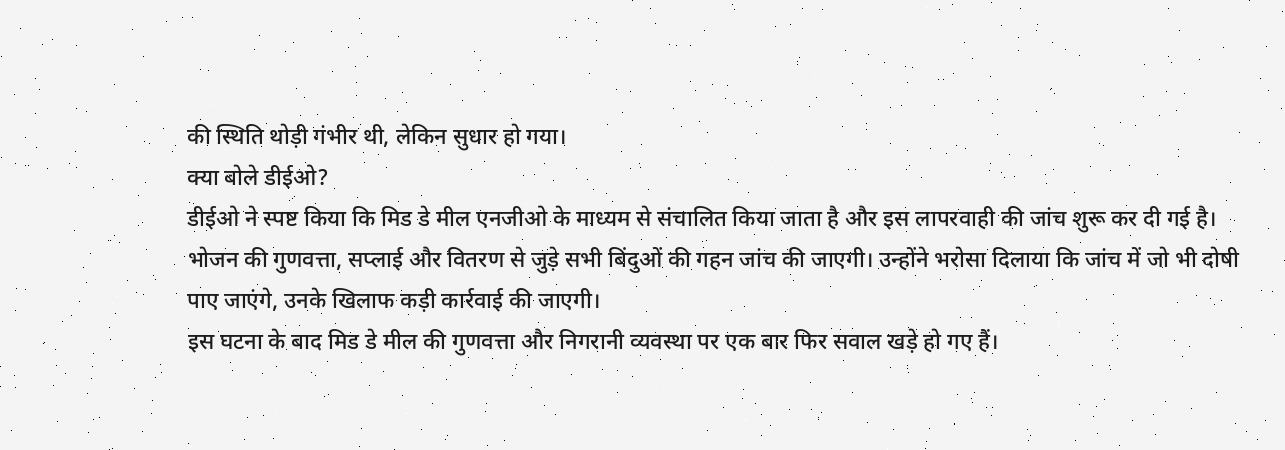की स्थिति थोड़ी गंभीर थी, लेकिन सुधार हो गया।
क्या बोले डीईओ?
डीईओ ने स्पष्ट किया कि मिड डे मील एनजीओ के माध्यम से संचालित किया जाता है और इस लापरवाही की जांच शुरू कर दी गई है। भोजन की गुणवत्ता, सप्लाई और वितरण से जुड़े सभी बिंदुओं की गहन जांच की जाएगी। उन्होंने भरोसा दिलाया कि जांच में जो भी दोषी पाए जाएंगे, उनके खिलाफ कड़ी कार्रवाई की जाएगी।
इस घटना के बाद मिड डे मील की गुणवत्ता और निगरानी व्यवस्था पर एक बार फिर सवाल खड़े हो गए हैं।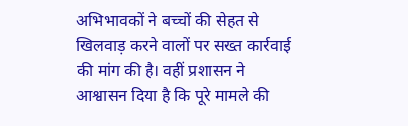अभिभावकों ने बच्चों की सेहत से खिलवाड़ करने वालों पर सख्त कार्रवाई की मांग की है। वहीं प्रशासन ने आश्वासन दिया है कि पूरे मामले की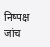निष्पक्ष जांच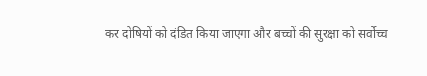कर दोषियों को दंडित किया जाएगा और बच्चों की सुरक्षा को सर्वोच्च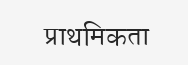प्राथमिकता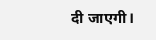दी जाएगी।